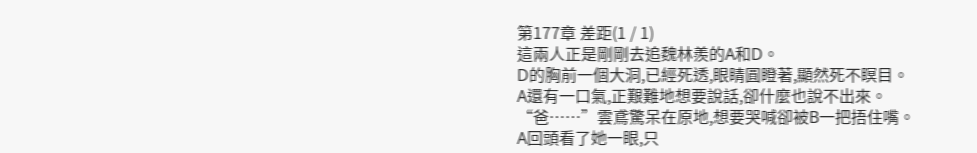第177章 差距(1 / 1)
這兩人正是剛剛去追魏林羨的A和D。
D的胸前一個大洞,已經死透,眼睛圓瞪著,顯然死不瞑目。
A還有一口氣,正艱難地想要說話,卻什麼也說不出來。
“爸……”雲鳶驚呆在原地,想要哭喊卻被B一把捂住嘴。
A回頭看了她一眼,只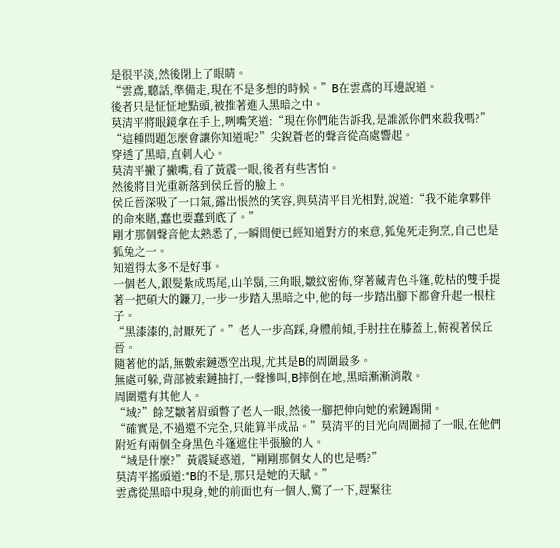是很平淡,然後閉上了眼睛。
“雲鳶,聽話,準備走,現在不是多想的時候。”B在雲鳶的耳邊說道。
後者只是怔怔地點頭,被推著進入黑暗之中。
莫清平將眼鏡拿在手上,咧嘴笑道:“現在你們能告訴我,是誰派你們來殺我嗎?”
“這種問題怎麼會讓你知道呢?”尖銳蒼老的聲音從高處響起。
穿透了黑暗,直刺人心。
莫清平撇了撇嘴,看了黃震一眼,後者有些害怕。
然後將目光重新落到侯丘晉的臉上。
侯丘晉深吸了一口氣,露出悵然的笑容,與莫清平目光相對,說道:“我不能拿夥伴的命來賭,蠢也要蠢到底了。”
剛才那個聲音他太熟悉了,一瞬間便已經知道對方的來意,狐兔死走狗烹,自己也是狐兔之一。
知道得太多不是好事。
一個老人,銀髮紮成馬尾,山羊鬍,三角眼,皺紋密佈,穿著藏青色斗篷,乾枯的雙手提著一把碩大的鐮刀,一步一步踏入黑暗之中,他的每一步踏出腳下都會升起一根柱子。
“黑漆漆的,討厭死了。”老人一步高踩,身體前傾,手肘拄在膝蓋上,俯視著侯丘晉。
隨著他的話,無數索鏈憑空出現,尤其是B的周圍最多。
無處可躲,背部被索鏈抽打,一聲慘叫,B摔倒在地,黑暗漸漸消散。
周圍還有其他人。
“域?”餘芝皺著眉頭瞥了老人一眼,然後一腳把伸向她的索鏈踢開。
“確實是,不過還不完全,只能算半成品。”莫清平的目光向周圍掃了一眼,在他們附近有兩個全身黑色斗篷遮住半張臉的人。
“域是什麼?”黃震疑惑道,“剛剛那個女人的也是嗎?”
莫清平搖頭道:“B的不是,那只是她的天賦。”
雲鳶從黑暗中現身,她的前面也有一個人,驚了一下,趕緊往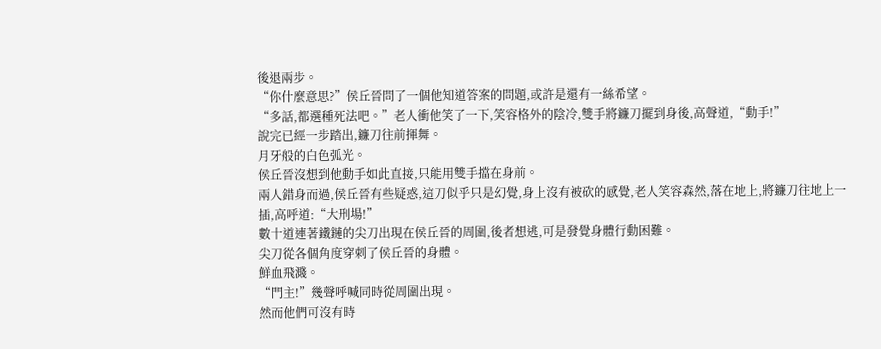後退兩步。
“你什麼意思?”侯丘晉問了一個他知道答案的問題,或許是還有一絲希望。
“多話,都選種死法吧。”老人衝他笑了一下,笑容格外的陰冷,雙手將鐮刀擺到身後,高聲道,“動手!”
說完已經一步踏出,鐮刀往前揮舞。
月牙般的白色弧光。
侯丘晉沒想到他動手如此直接,只能用雙手擋在身前。
兩人錯身而過,侯丘晉有些疑惑,這刀似乎只是幻覺,身上沒有被砍的感覺,老人笑容森然,落在地上,將鐮刀往地上一插,高呼道:“大刑場!”
數十道連著鐵鏈的尖刀出現在侯丘晉的周圍,後者想逃,可是發覺身體行動困難。
尖刀從各個角度穿刺了侯丘晉的身體。
鮮血飛濺。
“門主!”幾聲呼喊同時從周圍出現。
然而他們可沒有時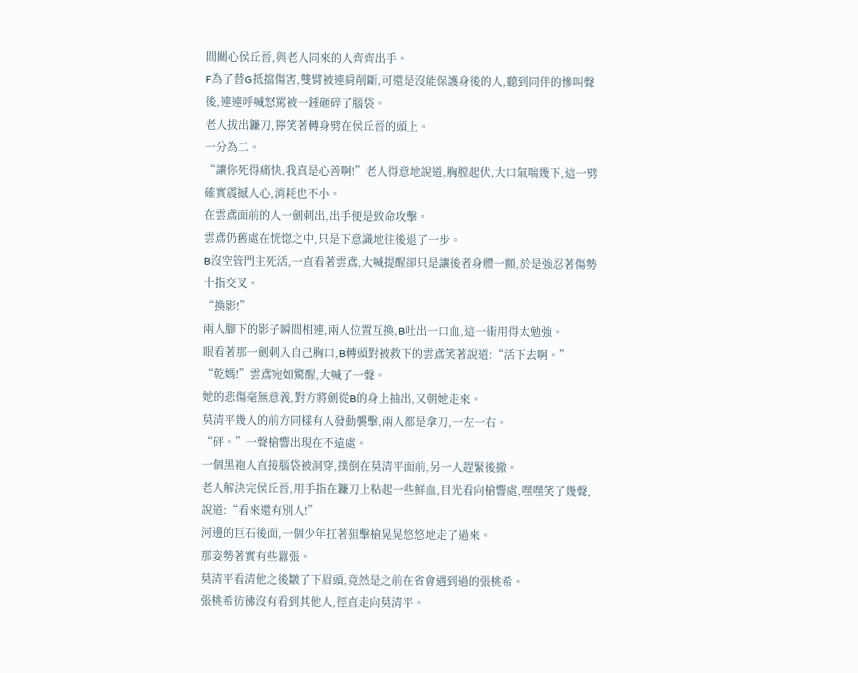間關心侯丘晉,與老人同來的人齊齊出手。
F為了替G抵擋傷害,雙臂被連肩削斷,可還是沒能保護身後的人,聽到同伴的慘叫聲後,連連呼喊怒罵被一錘砸碎了腦袋。
老人拔出鐮刀,獰笑著轉身劈在侯丘晉的頭上。
一分為二。
“讓你死得痛快,我真是心善啊!”老人得意地說道,胸膛起伏,大口氣喘幾下,這一劈確實震撼人心,消耗也不小。
在雲鳶面前的人一劍刺出,出手便是致命攻擊。
雲鳶仍舊處在恍惚之中,只是下意識地往後退了一步。
B沒空管門主死活,一直看著雲鳶,大喊提醒卻只是讓後者身體一顫,於是強忍著傷勢十指交叉。
“換影!”
兩人腳下的影子瞬間相連,兩人位置互換,B吐出一口血,這一術用得太勉強。
眼看著那一劍刺入自己胸口,B轉頭對被救下的雲鳶笑著說道:“活下去啊。”
“乾媽!”雲鳶宛如驚醒,大喊了一聲。
她的悲傷毫無意義,對方將劍從B的身上抽出,又朝她走來。
莫清平幾人的前方同樣有人發動襲擊,兩人都是拿刀,一左一右。
“砰。”一聲槍響出現在不遠處。
一個黑袍人直接腦袋被洞穿,撲倒在莫清平面前,另一人趕緊後撤。
老人解決完侯丘晉,用手指在鐮刀上粘起一些鮮血,目光看向槍響處,嘿嘿笑了幾聲,說道:“看來還有別人!”
河邊的巨石後面,一個少年扛著狙擊槍晃晃悠悠地走了過來。
那姿勢著實有些囂張。
莫清平看清他之後皺了下眉頭,竟然是之前在省會遇到過的張桃希。
張桃希彷彿沒有看到其他人,徑直走向莫清平。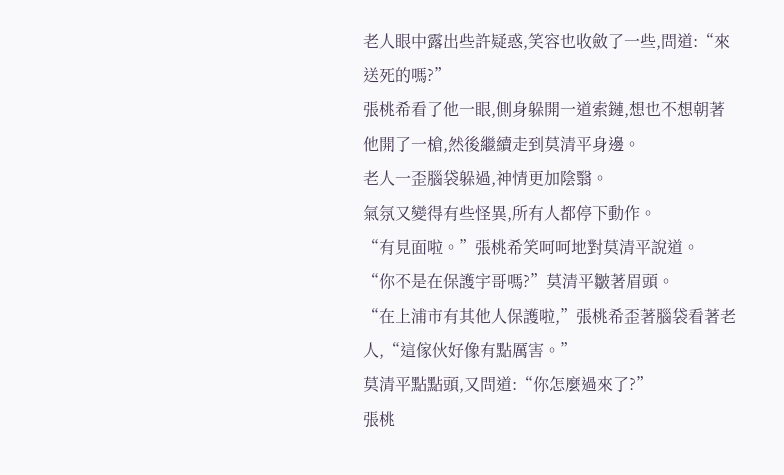老人眼中露出些許疑惑,笑容也收斂了一些,問道:“來送死的嗎?”
張桃希看了他一眼,側身躲開一道索鏈,想也不想朝著他開了一槍,然後繼續走到莫清平身邊。
老人一歪腦袋躲過,神情更加陰翳。
氣氛又變得有些怪異,所有人都停下動作。
“有見面啦。”張桃希笑呵呵地對莫清平說道。
“你不是在保護宇哥嗎?”莫清平皺著眉頭。
“在上浦市有其他人保護啦,”張桃希歪著腦袋看著老人,“這傢伙好像有點厲害。”
莫清平點點頭,又問道:“你怎麼過來了?”
張桃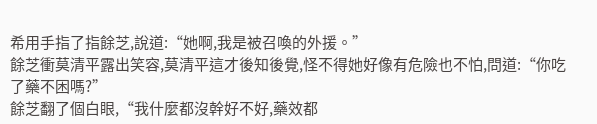希用手指了指餘芝,說道:“她啊,我是被召喚的外援。”
餘芝衝莫清平露出笑容,莫清平這才後知後覺,怪不得她好像有危險也不怕,問道:“你吃了藥不困嗎?”
餘芝翻了個白眼,“我什麼都沒幹好不好,藥效都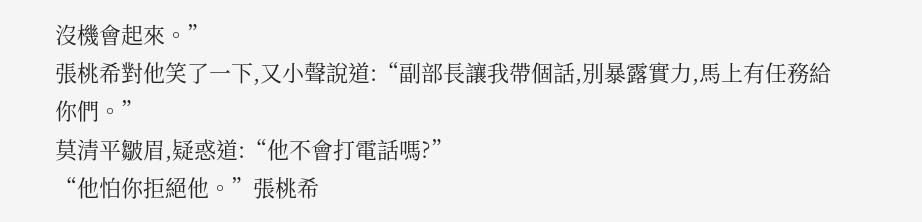沒機會起來。”
張桃希對他笑了一下,又小聲說道:“副部長讓我帶個話,別暴露實力,馬上有任務給你們。”
莫清平皺眉,疑惑道:“他不會打電話嗎?”
“他怕你拒絕他。”張桃希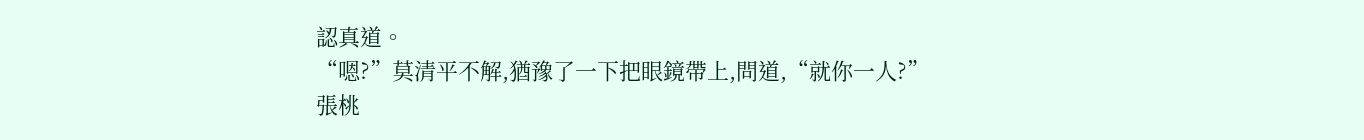認真道。
“嗯?”莫清平不解,猶豫了一下把眼鏡帶上,問道,“就你一人?”
張桃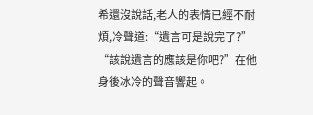希還沒說話,老人的表情已經不耐煩,冷聲道:“遺言可是說完了?”
“該說遺言的應該是你吧?”在他身後冰冷的聲音響起。